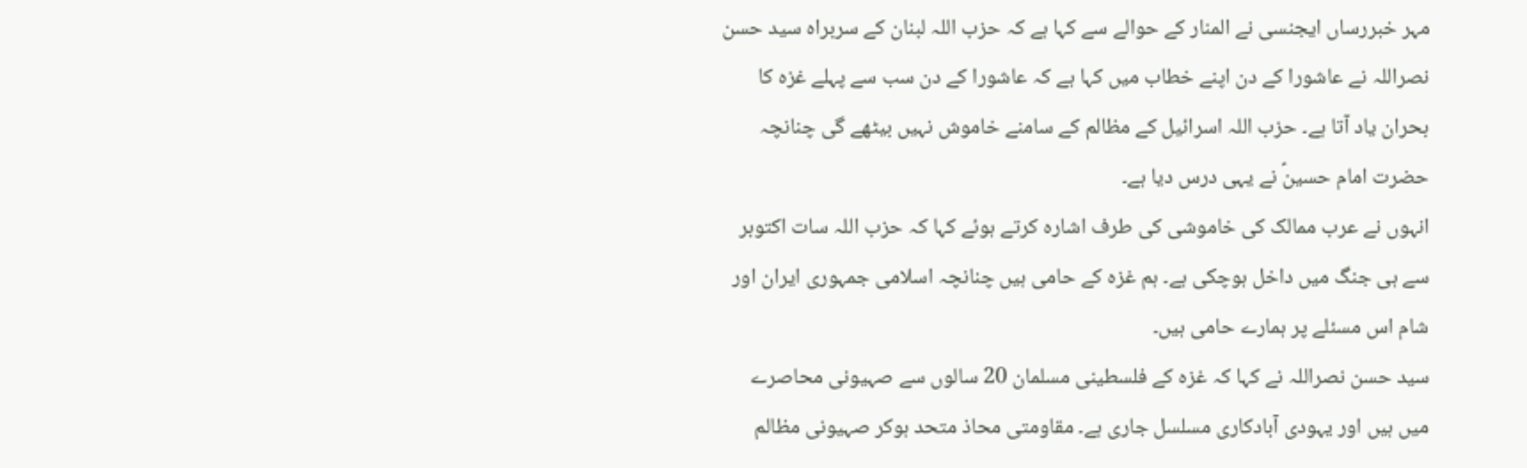مہر خبررساں ایجنسی نے المنار کے حوالے سے کہا ہے کہ حزب اللہ لبنان کے سربراہ سید حسن نصراللہ نے عاشورا کے دن اپنے خطاب میں کہا ہے کہ عاشورا کے دن سب سے پہلے غزہ کا بحران یاد آتا ہے۔ حزب اللہ اسرائیل کے مظالم کے سامنے خاموش نہیں بیٹھے گی چنانچہ حضرت امام حسینؑ نے یہی درس دیا ہے۔
انہوں نے عرب ممالک کی خاموشی کی طرف اشارہ کرتے ہوئے کہا کہ حزب اللہ سات اکتوبر سے ہی جنگ میں داخل ہوچکی ہے۔ ہم غزہ کے حامی ہیں چنانچہ اسلامی جمہوری ایران اور شام اس مسئلے پر ہمارے حامی ہیں۔
سید حسن نصراللہ نے کہا کہ غزہ کے فلسطینی مسلمان 20 سالوں سے صہیونی محاصرے میں ہیں اور یہودی آبادکاری مسلسل جاری ہے۔ مقاومتی محاذ متحد ہوکر صہیونی مظالم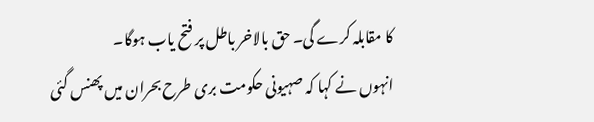کا مقابلہ کرے گی۔ حق بالاخر باطل پر فتح یاب ہوگا۔
انہوں نے کہا کہ صہیونی حکومت بری طرح بحران میں پھنس گئی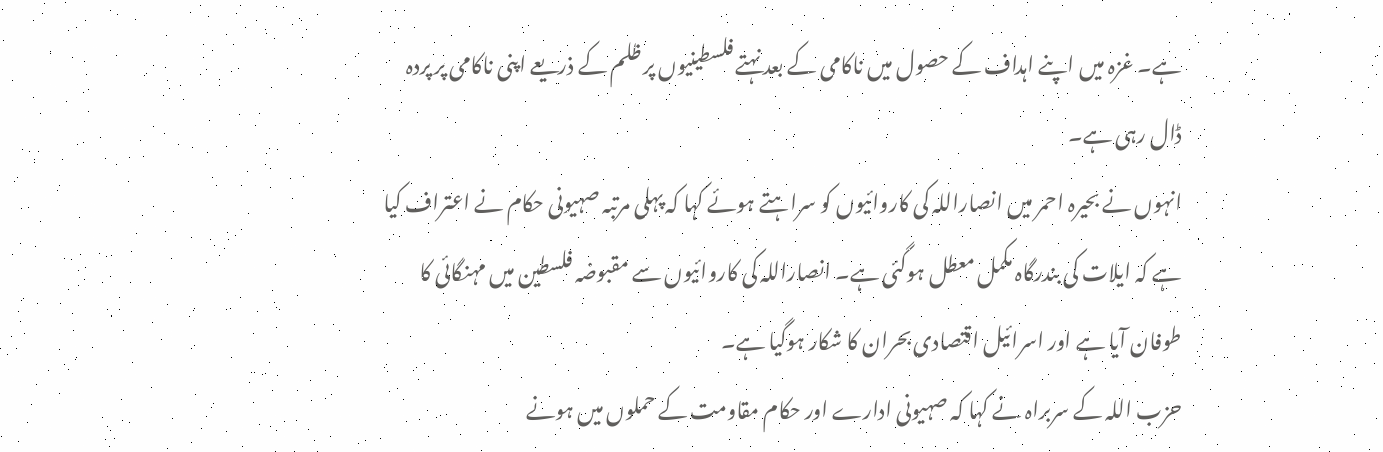ہے۔ غزہ میں اپنے اہداف کے حصول میں ناکامی کے بعد نہتے فلسطینیوں پر ظلم کے ذریعے اپنی ناکامی پر پردہ ڈال رہی ہے۔
انہوں نے بحیرہ احمر میں انصاراللہ کی کاروائیوں کو سراہتے ہوئے کہا کہ پہلی مرتبہ صہیونی حکام نے اعتراف کیا ہے کہ ایلات کی بندرگاہ مکمل معطل ہوگئی ہے۔ انصاراللہ کی کاروائیوں سے مقبوضہ فلسطین میں مہنگائی کا طوفان آیا ہے اور اسرائیل اقتصادی بحران کا شکار ہوگیا ہے۔
حزب اللہ کے سربراہ نے کہا کہ صہیونی ادارے اور حکام مقاومت کے حملوں میں ہونے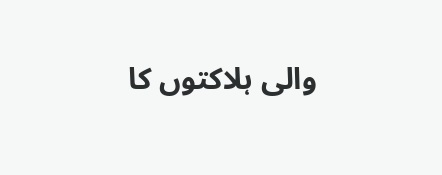والی ہلاکتوں کا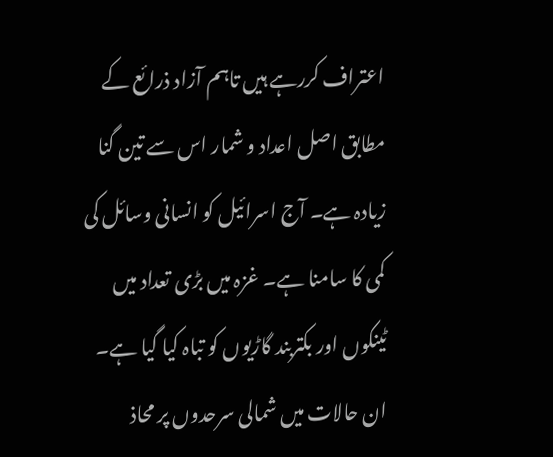اعتراف کررہے ہیں تاہم آزاد ذرائع کے مطابق اصل اعداد و شمار اس سے تین گنا زیادہ ہے۔ آج اسرائیل کو انسانی وسائل کی کمی کا سامنا ہے۔ غزہ میں بڑی تعداد میں ٹینکوں اور بکتربند گاڑیوں کو تباہ کیا گیا ہے۔ ان حالات میں شمالی سرحدوں پر محاذ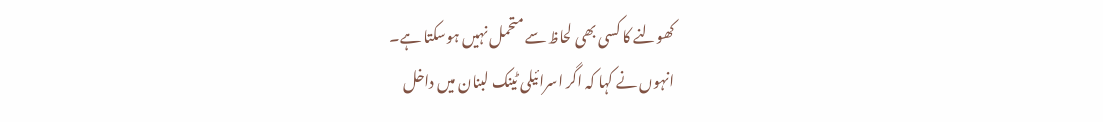کھولنے کا کسی بھی لحاظ سے متحمل نہیں ہوسکتا ہے۔
انہوں نے کہا کہ اگر اسرائیلی ٹینک لبنان میں داخل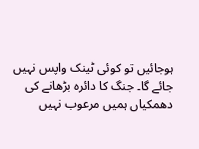ہوجائیں تو کوئی ٹینک واپس نہیں جائے گا۔ جنگ کا دائرہ بڑھانے کی دھمکیاں ہمیں مرعوب نہیں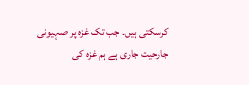کرسکتی ہیں۔ جب تک غزہ پر صہیونی جارحیت جاری ہے ہم غزہ کی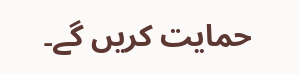حمایت کریں گے۔